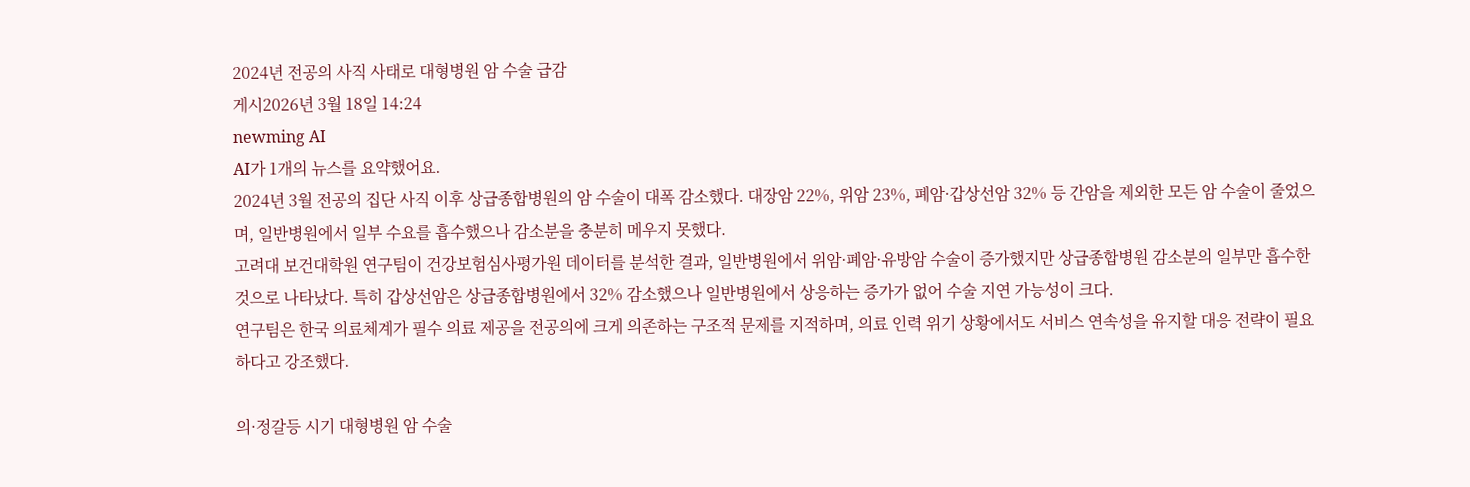2024년 전공의 사직 사태로 대형병원 암 수술 급감
게시2026년 3월 18일 14:24
newming AI
AI가 1개의 뉴스를 요약했어요.
2024년 3월 전공의 집단 사직 이후 상급종합병원의 암 수술이 대폭 감소했다. 대장암 22%, 위암 23%, 폐암·갑상선암 32% 등 간암을 제외한 모든 암 수술이 줄었으며, 일반병원에서 일부 수요를 흡수했으나 감소분을 충분히 메우지 못했다.
고려대 보건대학원 연구팀이 건강보험심사평가원 데이터를 분석한 결과, 일반병원에서 위암·폐암·유방암 수술이 증가했지만 상급종합병원 감소분의 일부만 흡수한 것으로 나타났다. 특히 갑상선암은 상급종합병원에서 32% 감소했으나 일반병원에서 상응하는 증가가 없어 수술 지연 가능성이 크다.
연구팀은 한국 의료체계가 필수 의료 제공을 전공의에 크게 의존하는 구조적 문제를 지적하며, 의료 인력 위기 상황에서도 서비스 연속성을 유지할 대응 전략이 필요하다고 강조했다.

의·정갈등 시기 대형병원 암 수술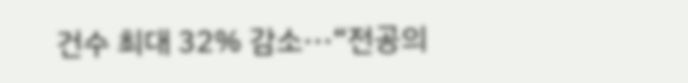건수 최대 32% 감소···“전공의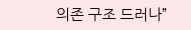의존 구조 드러나”